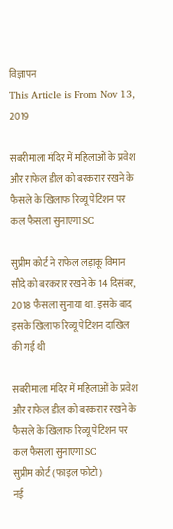विज्ञापन
This Article is From Nov 13, 2019

सबरीमाला मंदिर में महिलाओं के प्रवेश और राफेल डील को बरकरार रखने के फैसले के खिलाफ रिव्यू पेटिशन पर कल फैसला सुनाएगा SC

सुप्रीम कोर्ट ने राफेल लड़ाकू विमान सौदे को बरकरार रखने के 14 दिसंबर, 2018 फैसला सुनाया था. इसके बाद इसके खिलाफ रिव्यू पेटिशन दाखिल की गई थी

सबरीमाला मंदिर में महिलाओं के प्रवेश और राफेल डील को बरकरार रखने के फैसले के खिलाफ रिव्यू पेटिशन पर कल फैसला सुनाएगा SC
सुप्रीम कोर्ट (फाइल फोटो)
नई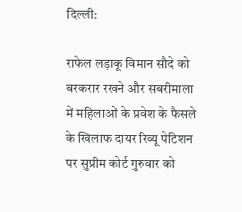दिल्ली:

राफेल लड़ाकू विमान सौदे को बरकरार रखने और सबरीमाला में महिलाओं के प्रवेश के फैसले के खिलाफ दायर रिव्यू पेटिशन पर सुप्रीम कोर्ट गुरुवार को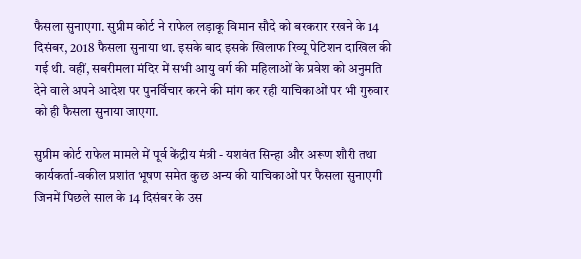फैसला सुनाएगा. सुप्रीम कोर्ट ने राफेल लड़ाकू विमान सौदे को बरकरार रखने के 14 दिसंबर, 2018 फैसला सुनाया था. इसके बाद इसके खिलाफ रिव्यू पेटिशन दाखिल की गई थी. वहीं, सबरीमला मंदिर में सभी आयु वर्ग की महिलाओं के प्रवेश को अनुमति देने वाले अपने आदेश पर पुनर्विचार करने की मांग कर रही याचिकाओं पर भी गुरुवार को ही फैसला सुनाया जाएगा.

सुप्रीम कोर्ट राफेल मामले में पूर्व केंद्रीय मंत्री - यशवंत सिन्हा और अरूण शौरी तथा कार्यकर्ता-वकील प्रशांत भूषण समेत कुछ अन्य की याचिकाओं पर फैसला सुनाएगी जिनमें पिछले साल के 14 दिसंबर के उस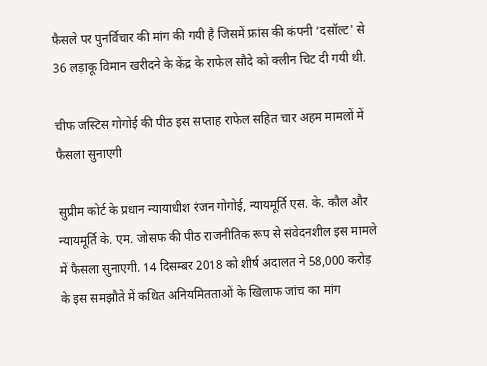फैसले पर पुनर्विचार की मांग की गयी है जिसमें फ्रांस की कंपनी ‘दसॉल्ट' से 36 लड़ाकू विमान खरीदने के केंद्र के राफेल सौदे को क्लीन चिट दी गयी थी.

चीफ जस्टिस गोगोई की पीठ इस सप्ताह राफेल सहित चार अहम मामलों में फैसला सुनाएगी

सुप्रीम कोर्ट के प्रधान न्यायाधीश रंजन गोगोई, न्यायमूर्ति एस. के. कौल और न्यायमूर्ति के. एम. जोसफ की पीठ राजनीतिक रूप से संवेदनशील इस मामले में फैसला सुनाएगी. 14 दिसम्बर 2018 को शीर्ष अदालत ने 58,000 करोड़ के इस समझौते में कथित अनियमितताओं के खिलाफ जांच का मांग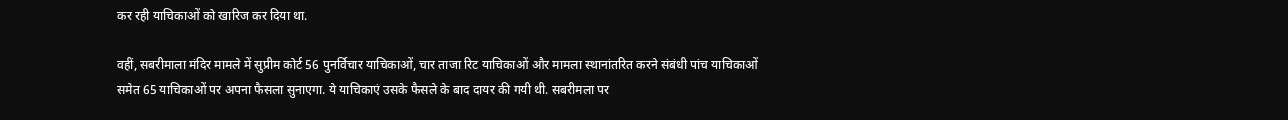कर रही याचिकाओं को खारिज कर दिया था.

वहीं, सबरीमाला मंदिर मामले में सुप्रीम कोर्ट 56 पुनर्विचार याचिकाओं, चार ताजा रिट याचिकाओं और मामला स्थानांतरित करने संबंधी पांच याचिकाओं समेत 65 याचिकाओं पर अपना फैसला सुनाएगा. ये याचिकाएं उसके फैसले के बाद दायर की गयी थी. सबरीमला पर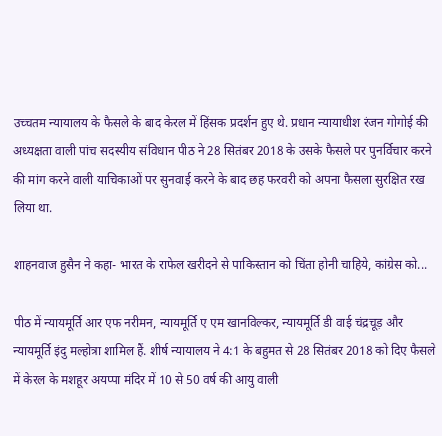उच्चतम न्यायालय के फैसले के बाद केरल में हिंसक प्रदर्शन हुए थे. प्रधान न्यायाधीश रंजन गोगोई की अध्यक्षता वाली पांच सदस्यीय संविधान पीठ ने 28 सितंबर 2018 के उसके फैसले पर पुनर्विचार करने की मांग करने वाली याचिकाओं पर सुनवाई करने के बाद छह फरवरी को अपना फैसला सुरक्षित रख लिया था.

शाहनवाज हुसैन ने कहा- भारत के राफेल खरीदने से पाकिस्तान को चिंता होनी चाहिये, कांग्रेस को...

पीठ में न्यायमूर्ति आर एफ नरीमन, न्यायमूर्ति ए एम खानविल्कर, न्यायमूर्ति डी वाई चंद्रचूड़ और न्यायमूर्ति इंदु मल्होत्रा शामिल हैं. शीर्ष न्यायालय ने 4:1 के बहुमत से 28 सितंबर 2018 को दिए फैसले में केरल के मशहूर अयप्पा मंदिर में 10 से 50 वर्ष की आयु वाली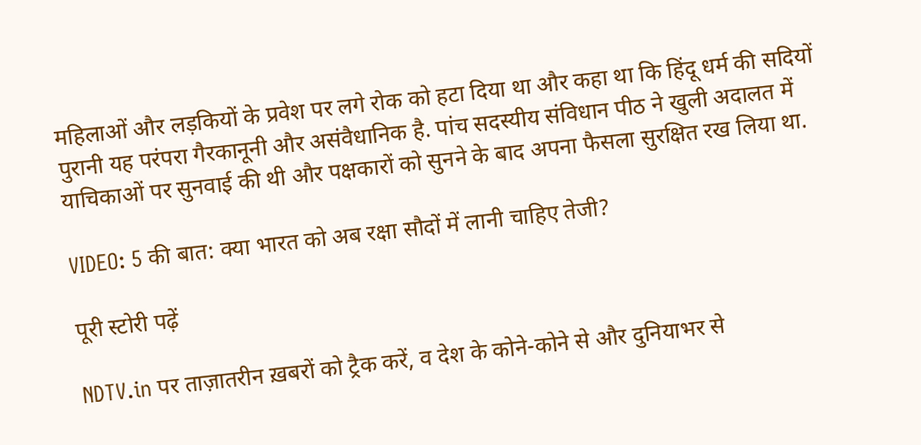महिलाओं और लड़कियों के प्रवेश पर लगे रोक को हटा दिया था और कहा था कि हिंदू धर्म की सदियों पुरानी यह परंपरा गैरकानूनी और असंवैधानिक है. पांच सदस्यीय संविधान पीठ ने खुली अदालत में याचिकाओं पर सुनवाई की थी और पक्षकारों को सुनने के बाद अपना फैसला सुरक्षित रख लिया था.

VIDEO: 5 की बात: क्या भारत को अब रक्षा सौदों में लानी चाहिए तेजी?

पूरी स्टोरी पढ़ें

NDTV.in पर ताज़ातरीन ख़बरों को ट्रैक करें, व देश के कोने-कोने से और दुनियाभर से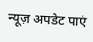न्यूज़ अपडेट पाएं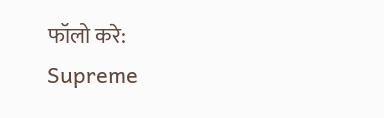फॉलो करे:
Supreme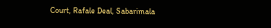Court, Rafale Deal, Sabarimala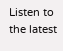Listen to the latest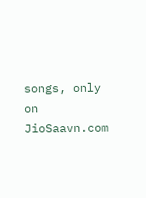songs, only on JioSaavn.com